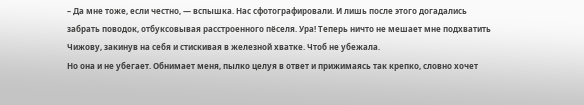– Да мне тоже, если честно, ― вспышка. Нас сфотографировали. И лишь после этого догадались забрать поводок, отбуксовывая расстроенного пёселя. Ура! Теперь ничто не мешает мне подхватить Чижову, закинув на себя и стискивая в железной хватке. Чтоб не убежала.
Но она и не убегает. Обнимает меня, пылко целуя в ответ и прижимаясь так крепко, словно хочет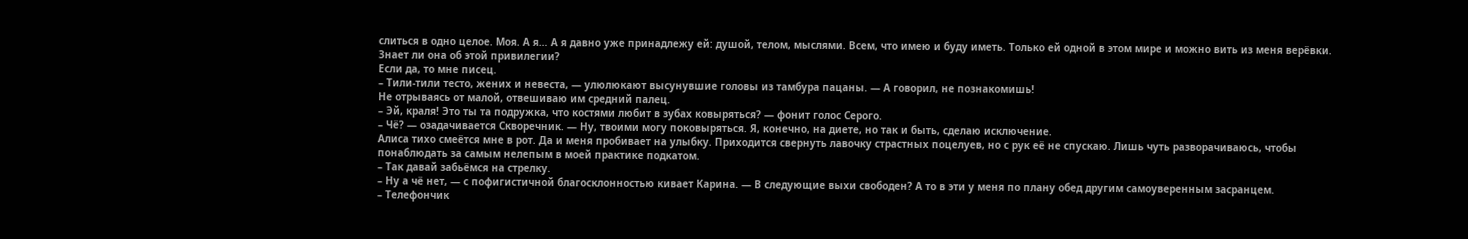слиться в одно целое. Моя. А я… А я давно уже принадлежу ей: душой, телом, мыслями. Всем, что имею и буду иметь. Только ей одной в этом мире и можно вить из меня верёвки.
Знает ли она об этой привилегии?
Если да, то мне писец.
– Тили-тили тесто, жених и невеста, ― улюлюкают высунувшие головы из тамбура пацаны. ― А говорил, не познакомишь!
Не отрываясь от малой, отвешиваю им средний палец.
– Эй, краля! Это ты та подружка, что костями любит в зубах ковыряться? ― фонит голос Серого.
– Чё? ― озадачивается Скворечник. ― Ну, твоими могу поковыряться. Я, конечно, на диете, но так и быть, сделаю исключение.
Алиса тихо смеётся мне в рот. Да и меня пробивает на улыбку. Приходится свернуть лавочку страстных поцелуев, но с рук её не спускаю. Лишь чуть разворачиваюсь, чтобы понаблюдать за самым нелепым в моей практике подкатом.
– Так давай забьёмся на стрелку.
– Ну а чё нет, ― с пофигистичной благосклонностью кивает Карина. ― В следующие выхи свободен? А то в эти у меня по плану обед другим самоуверенным засранцем.
– Телефончик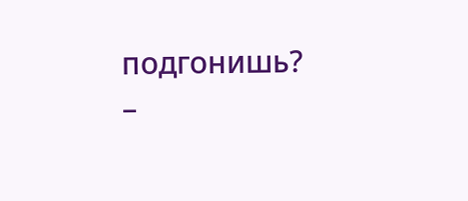подгонишь?
–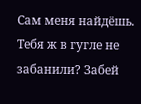Сам меня найдёшь. Тебя ж в гугле не забанили? Забей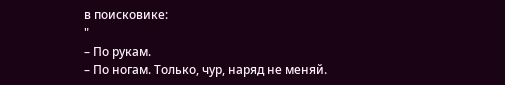в поисковике:
"
– По рукам.
– По ногам. Только, чур, наряд не меняй.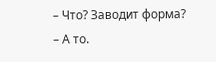– Что? Заводит форма?
– А то.